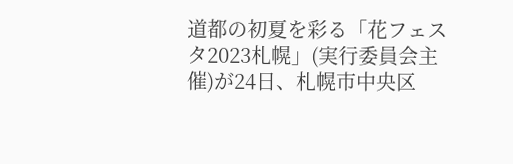道都の初夏を彩る「花フェスタ2023札幌」(実行委員会主催)が24日、札幌市中央区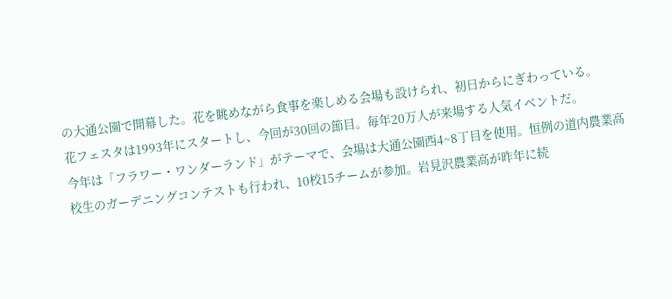の大通公園で開幕した。花を眺めながら食事を楽しめる会場も設けられ、初日からにぎわっている。
花フェスタは1993年にスタートし、今回が30回の節目。毎年20万人が来場する人気イベントだ。
今年は「フラワー・ワンダーランド」がテーマで、会場は大通公園西4~8丁目を使用。恒例の道内農業高校生のガーデニングコンテストも行われ、10校15チームが参加。岩見沢農業高が昨年に続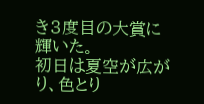き3度目の大賞に輝いた。
初日は夏空が広がり、色とり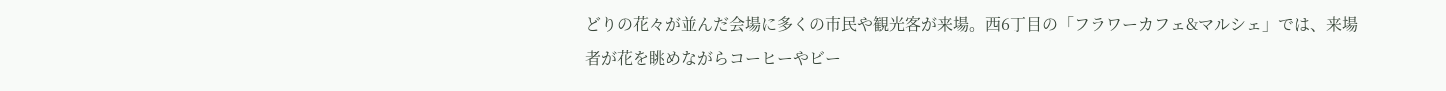どりの花々が並んだ会場に多くの市民や観光客が来場。西6丁目の「フラワーカフェ&マルシェ」では、来場者が花を眺めながらコーヒーやビー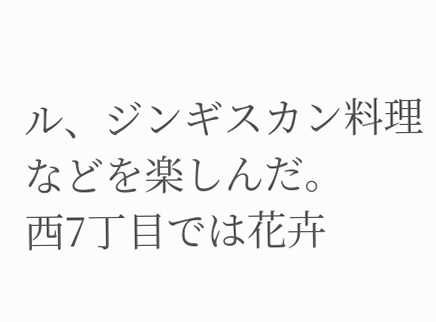ル、ジンギスカン料理などを楽しんだ。
西7丁目では花卉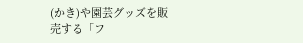(かき)や園芸グッズを販売する「フ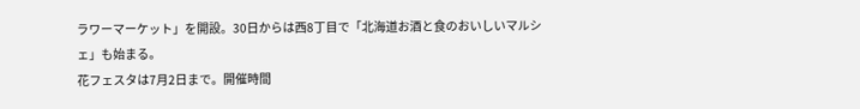ラワーマーケット」を開設。30日からは西8丁目で「北海道お酒と食のおいしいマルシェ」も始まる。
花フェスタは7月2日まで。開催時間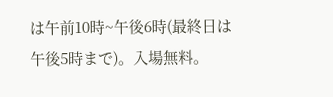は午前10時~午後6時(最終日は午後5時まで)。入場無料。